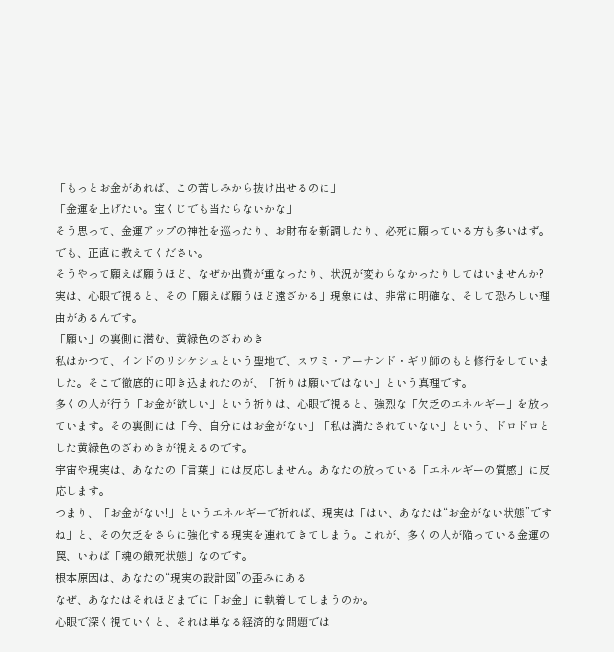「もっとお金があれば、この苦しみから抜け出せるのに」
「金運を上げたい。宝くじでも当たらないかな」
そう思って、金運アップの神社を巡ったり、お財布を新調したり、必死に願っている方も多いはず。
でも、正直に教えてください。
そうやって願えば願うほど、なぜか出費が重なったり、状況が変わらなかったりしてはいませんか?
実は、心眼で視ると、その「願えば願うほど遠ざかる」現象には、非常に明確な、そして恐ろしい理由があるんです。
「願い」の裏側に潜む、黄緑色のざわめき
私はかつて、インドのリシケシュという聖地で、スワミ・アーナンド・ギリ師のもと修行をしていました。そこで徹底的に叩き込まれたのが、「祈りは願いではない」という真理です。
多くの人が行う「お金が欲しい」という祈りは、心眼で視ると、強烈な「欠乏のエネルギー」を放っています。その裏側には「今、自分にはお金がない」「私は満たされていない」という、ドロドロとした黄緑色のざわめきが視えるのです。
宇宙や現実は、あなたの「言葉」には反応しません。あなたの放っている「エネルギーの質感」に反応します。
つまり、「お金がない!」というエネルギーで祈れば、現実は「はい、あなたは“お金がない状態”ですね」と、その欠乏をさらに強化する現実を連れてきてしまう。これが、多くの人が陥っている金運の罠、いわば「魂の餓死状態」なのです。
根本原因は、あなたの“現実の設計図”の歪みにある
なぜ、あなたはそれほどまでに「お金」に執着してしまうのか。
心眼で深く視ていくと、それは単なる経済的な問題では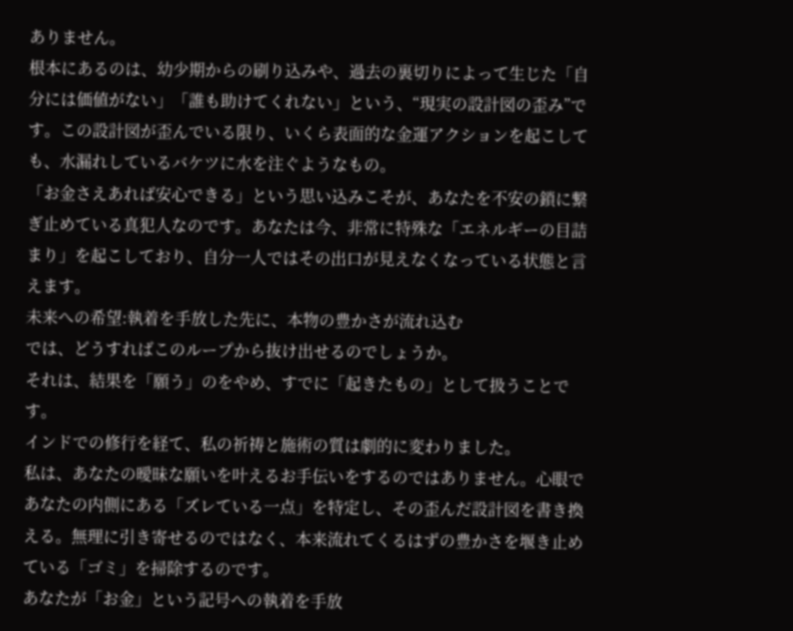ありません。
根本にあるのは、幼少期からの刷り込みや、過去の裏切りによって生じた「自分には価値がない」「誰も助けてくれない」という、“現実の設計図の歪み”です。この設計図が歪んでいる限り、いくら表面的な金運アクションを起こしても、水漏れしているバケツに水を注ぐようなもの。
「お金さえあれば安心できる」という思い込みこそが、あなたを不安の鎖に繋ぎ止めている真犯人なのです。あなたは今、非常に特殊な「エネルギーの目詰まり」を起こしており、自分一人ではその出口が見えなくなっている状態と言えます。
未来への希望:執着を手放した先に、本物の豊かさが流れ込む
では、どうすればこのループから抜け出せるのでしょうか。
それは、結果を「願う」のをやめ、すでに「起きたもの」として扱うことです。
インドでの修行を経て、私の祈祷と施術の質は劇的に変わりました。
私は、あなたの曖昧な願いを叶えるお手伝いをするのではありません。心眼であなたの内側にある「ズレている一点」を特定し、その歪んだ設計図を書き換える。無理に引き寄せるのではなく、本来流れてくるはずの豊かさを堰き止めている「ゴミ」を掃除するのです。
あなたが「お金」という記号への執着を手放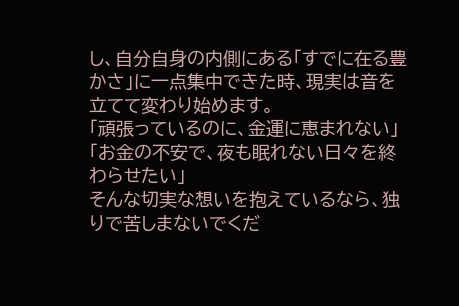し、自分自身の内側にある「すでに在る豊かさ」に一点集中できた時、現実は音を立てて変わり始めます。
「頑張っているのに、金運に恵まれない」
「お金の不安で、夜も眠れない日々を終わらせたい」
そんな切実な想いを抱えているなら、独りで苦しまないでくだ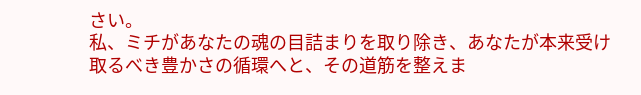さい。
私、ミチがあなたの魂の目詰まりを取り除き、あなたが本来受け取るべき豊かさの循環へと、その道筋を整えま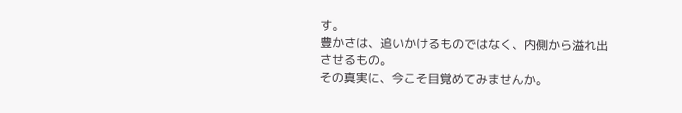す。
豊かさは、追いかけるものではなく、内側から溢れ出させるもの。
その真実に、今こそ目覚めてみませんか。